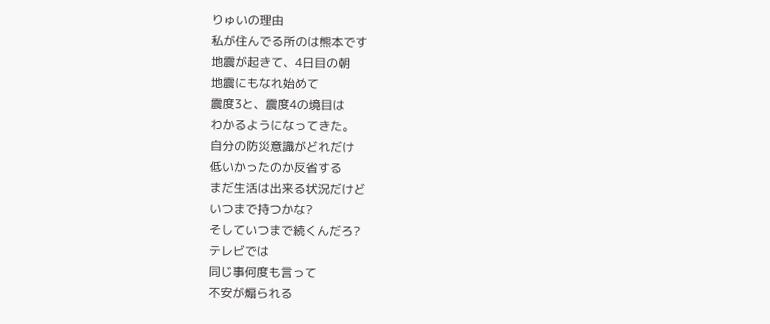りゅいの理由
私が住んでる所のは熊本です
地震が起きて、4日目の朝
地震にもなれ始めて
震度3と、震度4の境目は
わかるようになってきた。
自分の防災意識がどれだけ
低いかったのか反省する
まだ生活は出来る状況だけど
いつまで持つかな?
そしていつまで続くんだろ?
テレビでは
同じ事何度も言って
不安が煽られる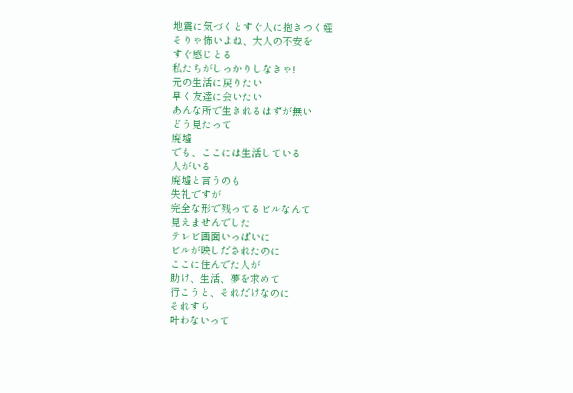地震に気づくとすぐ人に抱きつく姪
そりゃ怖いよね、大人の不安を
すぐ感じとる
私たちがしっかりしなきゃ!
元の生活に戻りたい
早く友達に会いたい
あんな所で生きれるはずが無い
どう見たって
廃墟
でも、ここには生活している
人がいる
廃墟と言うのも
失礼ですが
完全な形で残ってるビルなんて
見えませんでした
テレビ画面いっぱいに
ビルが映しだされたのに
ここに住んでた人が
助け、生活、夢を求めて
行こうと、それだけなのに
それすら
叶わないって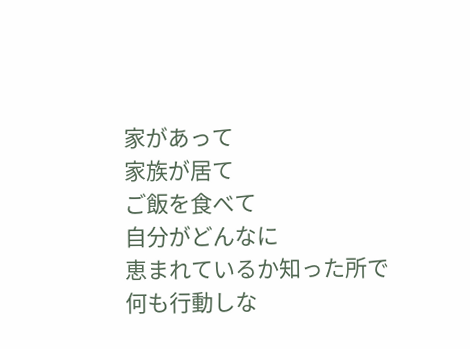家があって
家族が居て
ご飯を食べて
自分がどんなに
恵まれているか知った所で
何も行動しな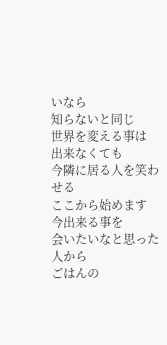いなら
知らないと同じ
世界を変える事は
出来なくても
今隣に居る人を笑わせる
ここから始めます
今出来る事を
会いたいなと思った人から
ごはんの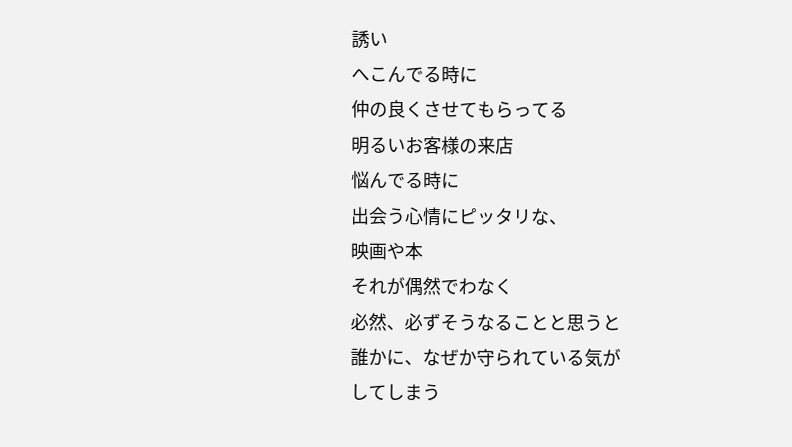誘い
へこんでる時に
仲の良くさせてもらってる
明るいお客様の来店
悩んでる時に
出会う心情にピッタリな、
映画や本
それが偶然でわなく
必然、必ずそうなることと思うと
誰かに、なぜか守られている気が
してしまう